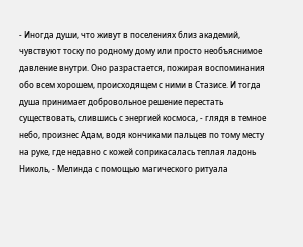- Иногда души, что живут в поселениях близ академий, чувствуют тоску по родному дому или просто необъяснимое давление внутри. Оно разрастается, пожирая воспоминания обо всем хорошем, происходящем с ними в Стазисе. И тогда душа принимает добровольное решение перестать существовать, слившись с энергией космоса, - глядя в темное небо, произнес Адам, водя кончиками пальцев по тому месту на руке, где недавно с кожей соприкасалась теплая ладонь Николь, - Мелинда с помощью магического ритуала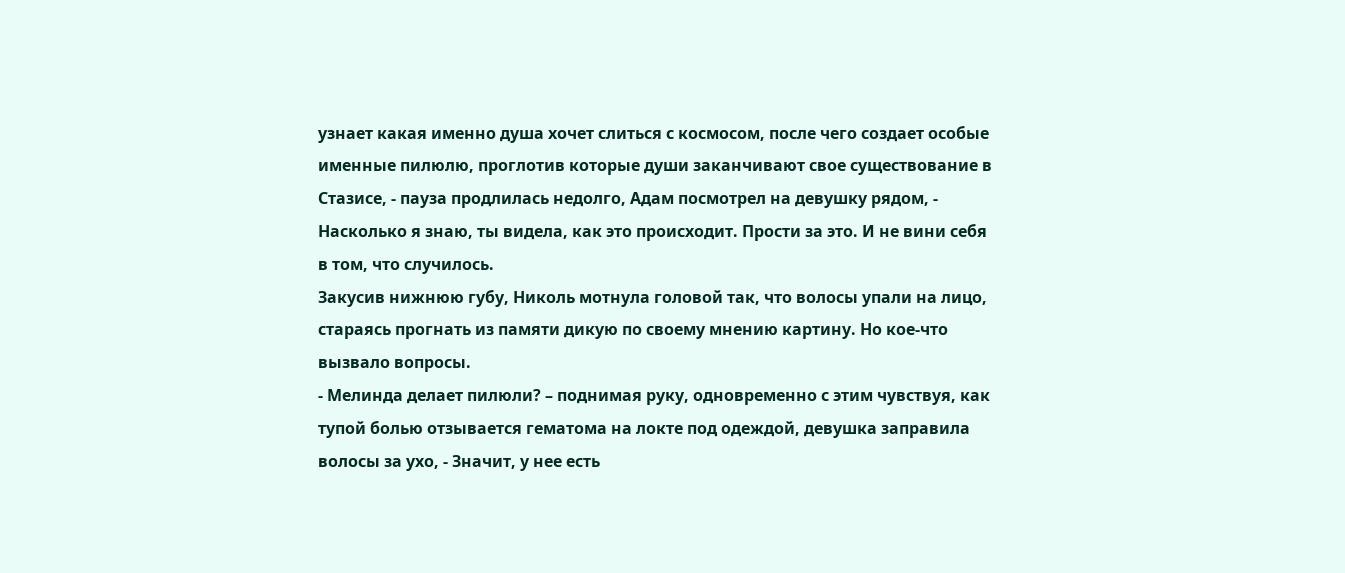узнает какая именно душа хочет слиться с космосом, после чего создает особые именные пилюлю, проглотив которые души заканчивают свое существование в Стазисе, - пауза продлилась недолго, Адам посмотрел на девушку рядом, - Насколько я знаю, ты видела, как это происходит. Прости за это. И не вини себя в том, что случилось.
Закусив нижнюю губу, Николь мотнула головой так, что волосы упали на лицо, стараясь прогнать из памяти дикую по своему мнению картину. Но кое-что вызвало вопросы.
- Мелинда делает пилюли? – поднимая руку, одновременно с этим чувствуя, как тупой болью отзывается гематома на локте под одеждой, девушка заправила волосы за ухо, - Значит, у нее есть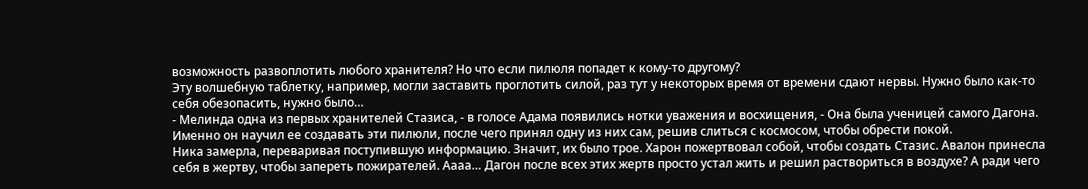возможность развоплотить любого хранителя? Но что если пилюля попадет к кому-то другому?
Эту волшебную таблетку, например, могли заставить проглотить силой, раз тут у некоторых время от времени сдают нервы. Нужно было как-то себя обезопасить, нужно было…
- Мелинда одна из первых хранителей Стазиса, - в голосе Адама появились нотки уважения и восхищения, - Она была ученицей самого Дагона. Именно он научил ее создавать эти пилюли, после чего принял одну из них сам, решив слиться с космосом, чтобы обрести покой.
Ника замерла, переваривая поступившую информацию. Значит, их было трое. Харон пожертвовал собой, чтобы создать Стазис. Авалон принесла себя в жертву, чтобы запереть пожирателей. Аааа… Дагон после всех этих жертв просто устал жить и решил раствориться в воздухе? А ради чего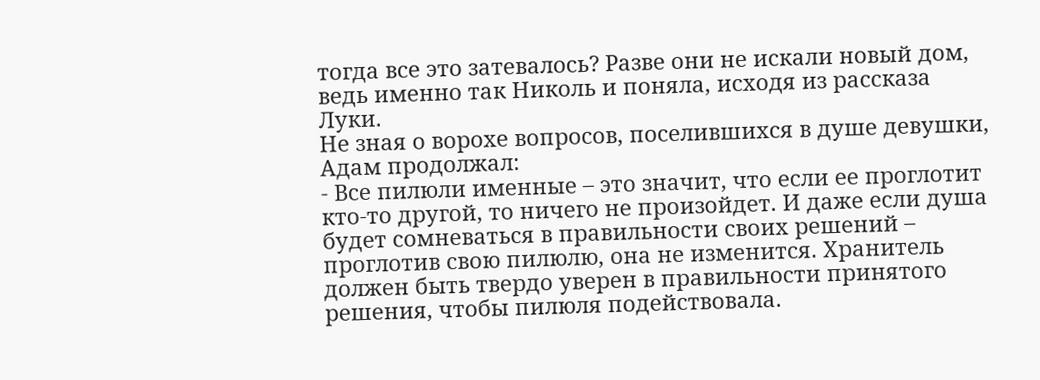тогда все это затевалось? Разве они не искали новый дом, ведь именно так Николь и поняла, исходя из рассказа Луки.
Не зная о ворохе вопросов, поселившихся в душе девушки, Адам продолжал:
- Все пилюли именные – это значит, что если ее проглотит кто-то другой, то ничего не произойдет. И даже если душа будет сомневаться в правильности своих решений – проглотив свою пилюлю, она не изменится. Хранитель должен быть твердо уверен в правильности принятого решения, чтобы пилюля подействовала.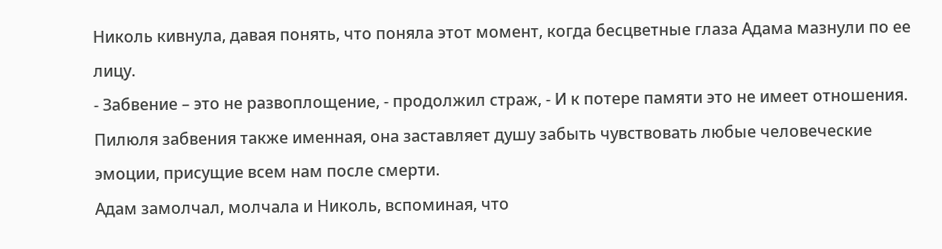Николь кивнула, давая понять, что поняла этот момент, когда бесцветные глаза Адама мазнули по ее лицу.
- Забвение – это не развоплощение, - продолжил страж, - И к потере памяти это не имеет отношения. Пилюля забвения также именная, она заставляет душу забыть чувствовать любые человеческие эмоции, присущие всем нам после смерти.
Адам замолчал, молчала и Николь, вспоминая, что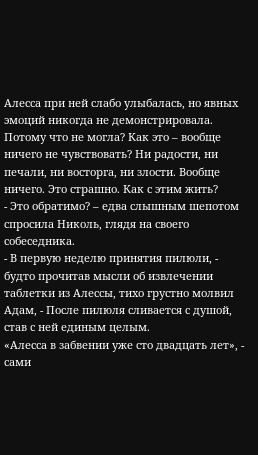Алесса при ней слабо улыбалась, но явных эмоций никогда не демонстрировала. Потому что не могла? Как это – вообще ничего не чувствовать? Ни радости, ни печали, ни восторга, ни злости. Вообще ничего. Это страшно. Как с этим жить?
- Это обратимо? – едва слышным шепотом спросила Николь, глядя на своего собеседника.
- В первую неделю принятия пилюли, - будто прочитав мысли об извлечении таблетки из Алессы, тихо грустно молвил Адам, - После пилюля сливается с душой, став с ней единым целым.
«Алесса в забвении уже сто двадцать лет», - сами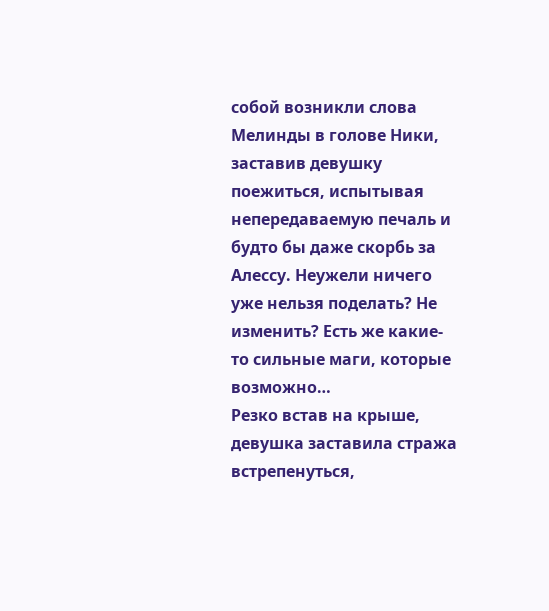собой возникли слова Мелинды в голове Ники, заставив девушку поежиться, испытывая непередаваемую печаль и будто бы даже скорбь за Алессу. Неужели ничего уже нельзя поделать? Не изменить? Есть же какие-то сильные маги, которые возможно…
Резко встав на крыше, девушка заставила стража встрепенуться,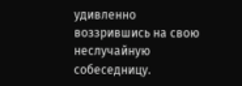удивленно воззрившись на свою неслучайную собеседницу.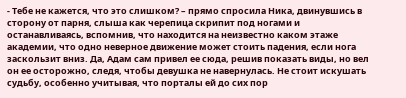- Тебе не кажется, что это слишком? – прямо спросила Ника, двинувшись в сторону от парня, слыша как черепица скрипит под ногами и останавливаясь, вспомнив, что находится на неизвестно каком этаже академии, что одно неверное движение может стоить падения, если нога заскользит вниз. Да, Адам сам привел ее сюда, решив показать виды, но вел он ее осторожно, следя, чтобы девушка не навернулась. Не стоит искушать судьбу, особенно учитывая, что порталы ей до сих пор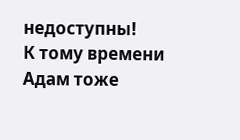недоступны!
К тому времени Адам тоже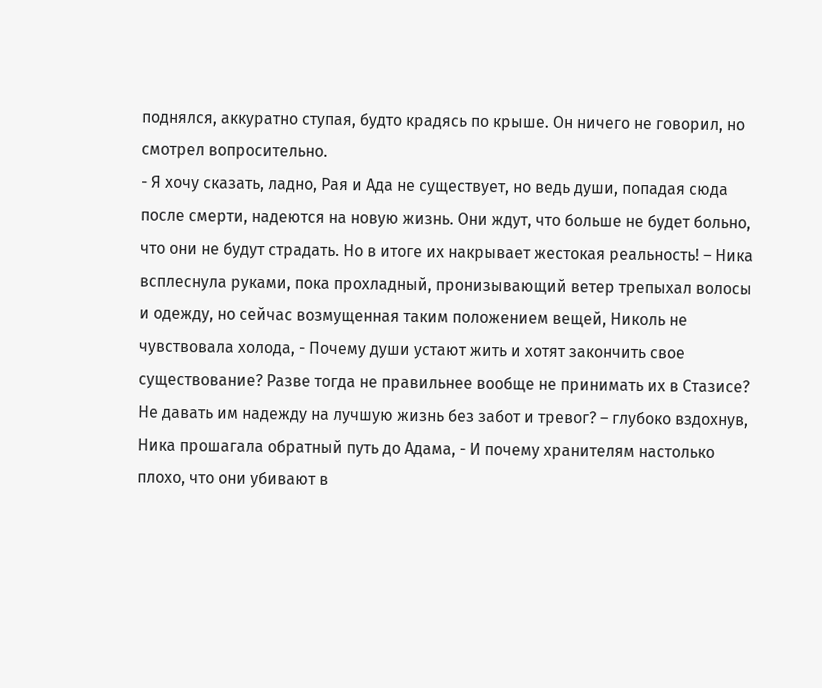поднялся, аккуратно ступая, будто крадясь по крыше. Он ничего не говорил, но смотрел вопросительно.
- Я хочу сказать, ладно, Рая и Ада не существует, но ведь души, попадая сюда после смерти, надеются на новую жизнь. Они ждут, что больше не будет больно, что они не будут страдать. Но в итоге их накрывает жестокая реальность! – Ника всплеснула руками, пока прохладный, пронизывающий ветер трепыхал волосы и одежду, но сейчас возмущенная таким положением вещей, Николь не чувствовала холода, - Почему души устают жить и хотят закончить свое существование? Разве тогда не правильнее вообще не принимать их в Стазисе? Не давать им надежду на лучшую жизнь без забот и тревог? – глубоко вздохнув, Ника прошагала обратный путь до Адама, - И почему хранителям настолько плохо, что они убивают в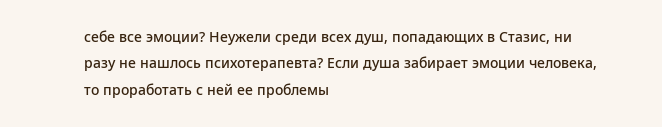себе все эмоции? Неужели среди всех душ, попадающих в Стазис, ни разу не нашлось психотерапевта? Если душа забирает эмоции человека, то проработать с ней ее проблемы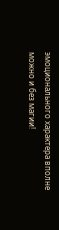эмоционального характера вполне можно и без магии!